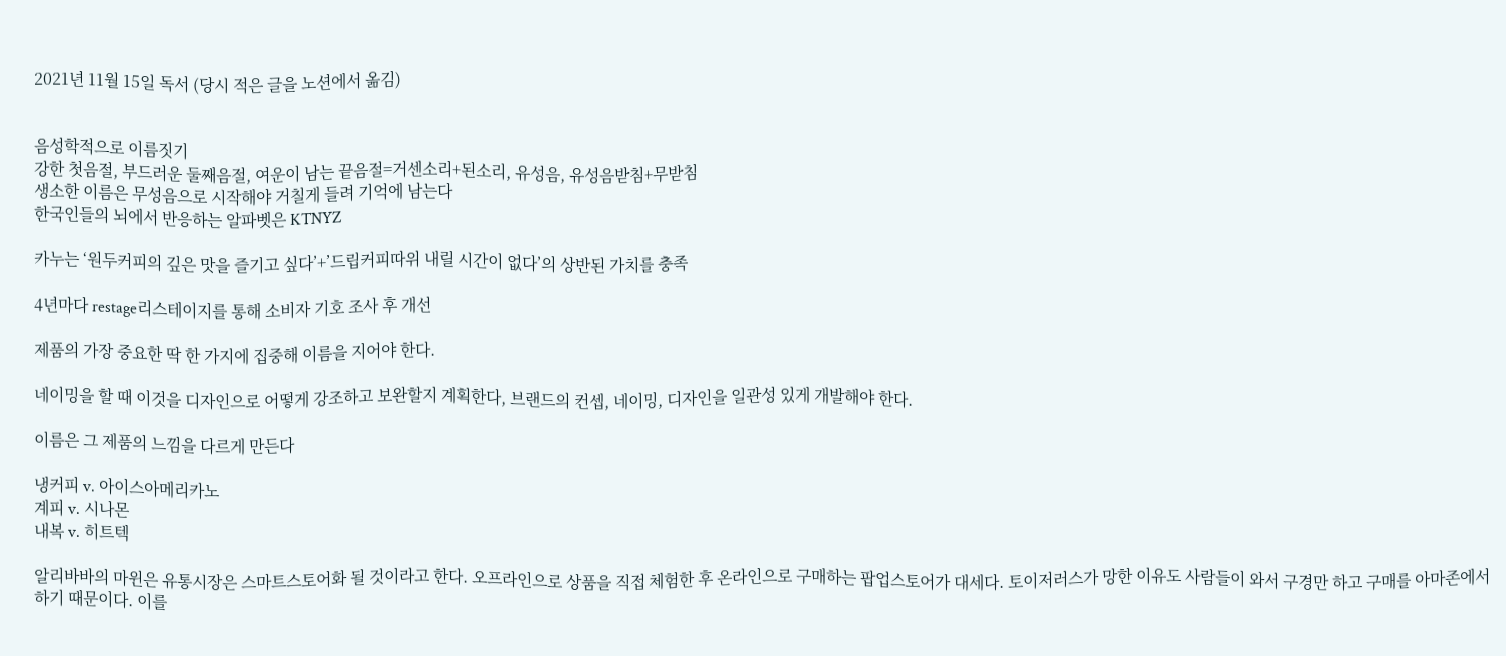2021년 11월 15일 독서 (당시 적은 글을 노션에서 옮김)


음성학적으로 이름짓기
강한 첫음절, 부드러운 둘째음절, 여운이 남는 끝음절=거센소리+된소리, 유성음, 유성음받침+무받침
생소한 이름은 무성음으로 시작해야 거칠게 들려 기억에 남는다
한국인들의 뇌에서 반응하는 알파벳은 KTNYZ

카누는 ‘원두커피의 깊은 맛을 즐기고 싶다’+’드립커피따위 내릴 시간이 없다’의 상반된 가치를 충족

4년마다 restage리스테이지를 통해 소비자 기호 조사 후 개선

제품의 가장 중요한 딱 한 가지에 집중해 이름을 지어야 한다.

네이밍을 할 때 이것을 디자인으로 어떻게 강조하고 보완할지 계획한다, 브랜드의 컨셉, 네이밍, 디자인을 일관성 있게 개발해야 한다.

이름은 그 제품의 느낌을 다르게 만든다

냉커피 v. 아이스아메리카노
계피 v. 시나몬
내복 v. 히트텍

알리바바의 마윈은 유통시장은 스마트스토어화 될 것이라고 한다. 오프라인으로 상품을 직접 체험한 후 온라인으로 구매하는 팝업스토어가 대세다. 토이저러스가 망한 이유도 사람들이 와서 구경만 하고 구매를 아마존에서 하기 때문이다. 이를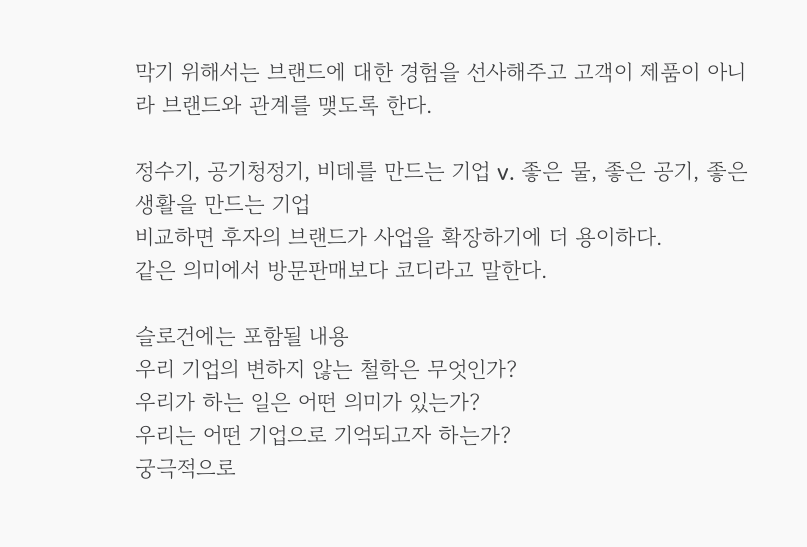막기 위해서는 브랜드에 대한 경험을 선사해주고 고객이 제품이 아니라 브랜드와 관계를 맺도록 한다.

정수기, 공기청정기, 비데를 만드는 기업 v. 좋은 물, 좋은 공기, 좋은 생활을 만드는 기업
비교하면 후자의 브랜드가 사업을 확장하기에 더 용이하다.
같은 의미에서 방문판매보다 코디라고 말한다.

슬로건에는 포함될 내용
우리 기업의 변하지 않는 철학은 무엇인가?
우리가 하는 일은 어떤 의미가 있는가?
우리는 어떤 기업으로 기억되고자 하는가?
궁극적으로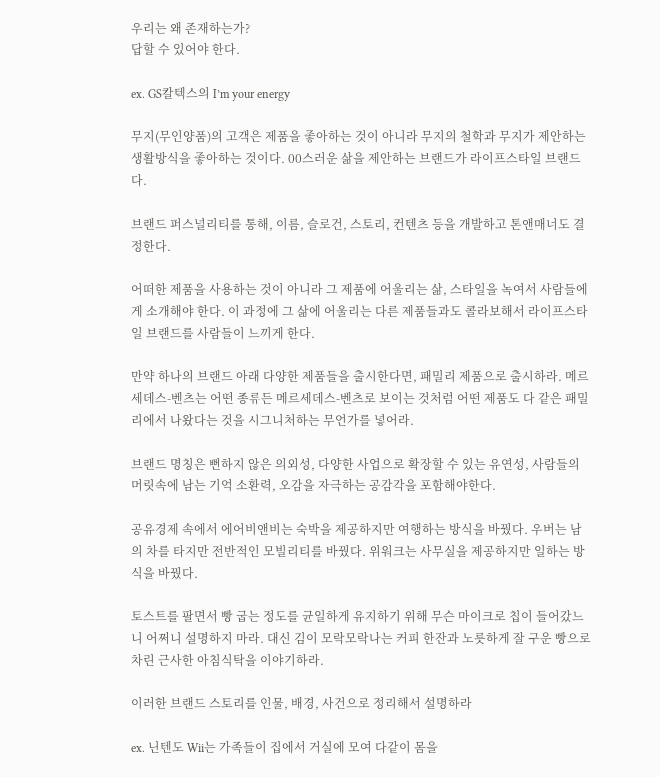우리는 왜 존재하는가?
답할 수 있어야 한다.

ex. GS칼텍스의 I’m your energy

무지(무인양품)의 고객은 제품을 좋아하는 것이 아니라 무지의 철학과 무지가 제안하는 생활방식을 좋아하는 것이다. 00스러운 삶을 제안하는 브랜드가 라이프스타일 브랜드다.

브랜드 퍼스널리티를 통해, 이름, 슬로건, 스토리, 컨텐츠 등을 개발하고 톤앤매너도 결정한다.

어떠한 제품을 사용하는 것이 아니라 그 제품에 어울리는 삶, 스타일을 녹여서 사람들에게 소개해야 한다. 이 과정에 그 삶에 어울리는 다른 제품들과도 콜라보해서 라이프스타일 브랜드를 사람들이 느끼게 한다.

만약 하나의 브랜드 아래 다양한 제품들을 출시한다면, 패밀리 제품으로 출시하라. 메르세데스-벤츠는 어떤 종류든 메르세데스-벤츠로 보이는 것처럼 어떤 제품도 다 같은 패밀리에서 나왔다는 것을 시그니처하는 무언가를 넣어라.

브랜드 명칭은 뻔하지 않은 의외성, 다양한 사업으로 확장할 수 있는 유연성, 사람들의 머릿속에 남는 기억 소환력, 오감을 자극하는 공감각을 포함해야한다.

공유경제 속에서 에어비앤비는 숙박을 제공하지만 여행하는 방식을 바꿨다. 우버는 남의 차를 타지만 전반적인 모빌리티를 바꿨다. 위워크는 사무실을 제공하지만 일하는 방식을 바꿨다.

토스트를 팔면서 빵 굽는 정도를 균일하게 유지하기 위해 무슨 마이크로 칩이 들어갔느니 어쩌니 설명하지 마라. 대신 김이 모락모락나는 커피 한잔과 노릇하게 잘 구운 빵으로 차린 근사한 아침식탁을 이야기하라.

이러한 브랜드 스토리를 인물, 배경, 사건으로 정리해서 설명하라

ex. 닌텐도 Wii는 가족들이 집에서 거실에 모여 다같이 몸을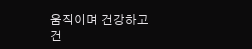움직이며 건강하고 건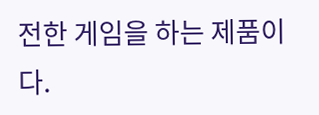전한 게임을 하는 제품이다.